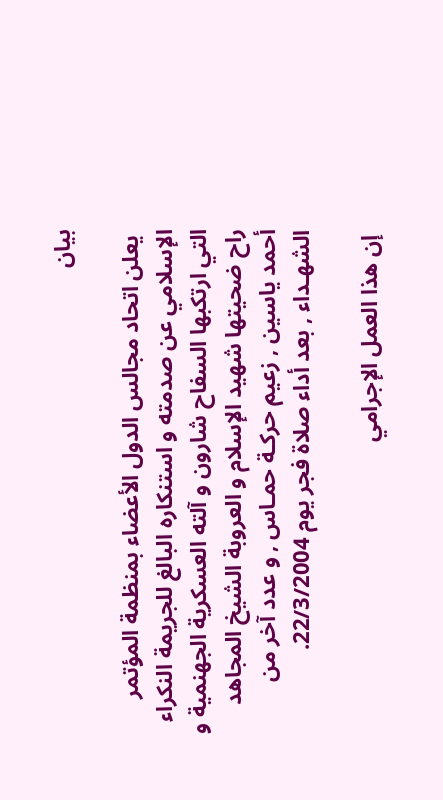بيان

 يعلن اتحاد مجالس الدول الأعضاء بمنظمة المؤتمر الإسلامي عن صدمته و استنكاره البالغ للجريمة النكراء التي ارتكبها السفاح شارون و آلته العسكرية الجهنمية و راح ضحيتها شهيد الإسلام و العروبة الشيخ المجاهد  أحمد ياسين , زعيم حركـة حمـاس , و عدد آخر من الشهـداء , بعد أداء صلاة فجر يوم 22/3/2004.

 إن هذا العمل الإجرامي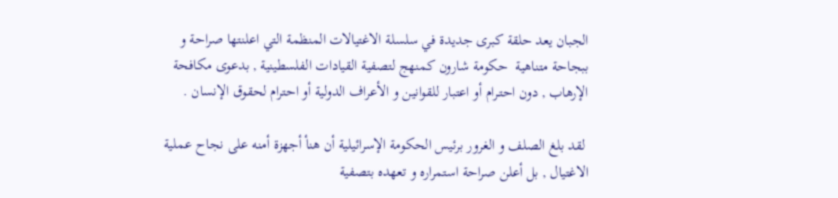الجبان يعد حلقة كبرى جديدة في سلسلة الاغتيالات المنظمة التي اعلنتها صراحة و ببجاحة متناهية  حكومة شارون كمنهج لتصفية القيادات الفلسطينية , بدعوى مكافحة الإرهاب , دون احتـرام أو اعتبار للقوانين و الأعراف الدولية أو احترام لحقوق الإنسان .

 لقد بلغ الصلف و الغرور برئيس الحكومة الإسرائيلية أن هنأ أجهزة أمنه على نجاح عملية الاغتيال , بل أعلن صراحة استمراره و تعهده بتصفية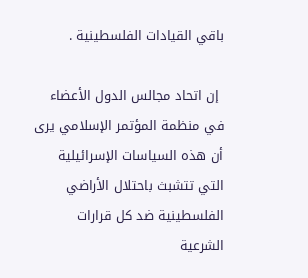باقي القيادات الفلسطينية .

 إن اتحاد مجالس الدول الأعضاء في منظمة المؤتمر الإسلامي يرى أن هذه السياسات الإسرائيلية التي تتشبث باحتلال الأراضي الفلسطينية ضد كل قرارات الشرعية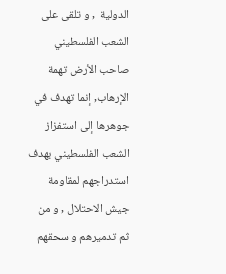الدولية  , و تلقى على الشعب الفلسطيني صاحب الأرض تهمة الإرهاب, إنما تهدف في جوهرها إلى استفزاز الشعب الفلسطيني بهدف استدراجهم لمقاومة جيش الاحتلال , و من ثم تدميرهم و سحقهم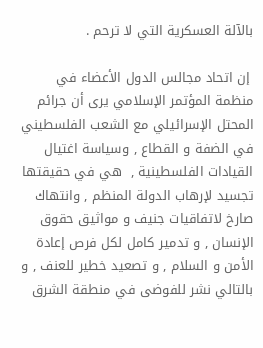بالآلة العسكرية التي لا ترحم .

 إن اتحاد مجالس الدول الأعضاء في منظمة المؤتمر الإسلامي يرى أن جرائم المحتل الإسرائيلي مع الشعب الفلسطيني في الضفة و القطاع , وسياسة اغتيال القيادات الفلسطينية ,  هي في حقيقتها  تجسيد لإرهاب الدولة المنظم , وانتهاك صارخ لاتفاقيات جنيف و مواثيق حقوق الإنسان , و تدمير كامل لكل فرص إعادة الأمن و السلام , و تصعيد خطير للعنف , و بالتالي نشر للفوضى في منطقة الشرق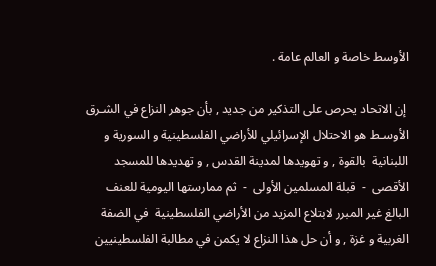الأوسط خاصة و العالم عامة .

 إن الاتحاد يحرص على التذكير من جديد , بأن جوهر النزاع في الشـرق الأوسـط هو الاحتلال الإسرائيلي للأراضي الفلسطينية و السورية و اللبنانية  بالقوة , و تهويدها لمدينة القدس , و تهديدها للمسجد الأقصى  -  قبلة المسلمين الأولى  -  ثم ممارستها اليومية للعنف البالغ غير المبرر لابتلاع المزيد من الأراضي الفلسطينية  في الضفة الغربية و غزة , و أن حل هذا النزاع لا يكمن في مطالبة الفلسطينيين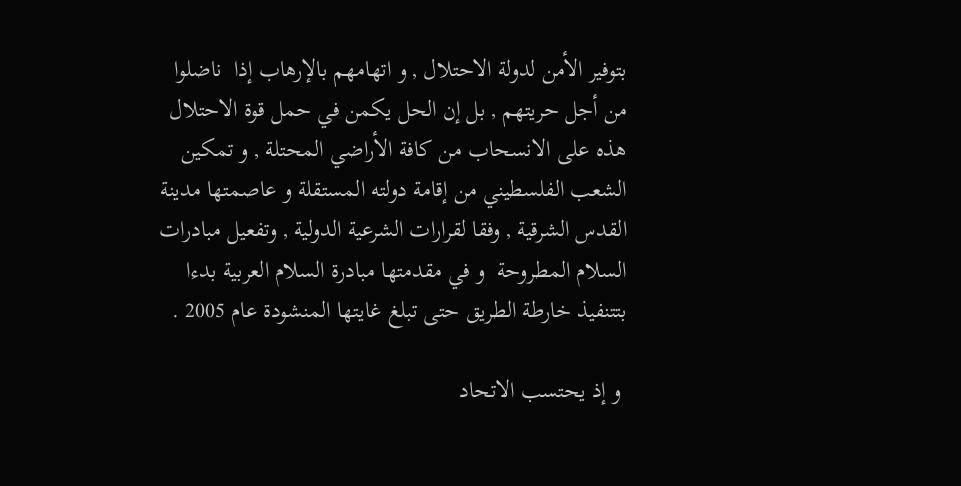بتوفير الأمن لدولة الاحتلال , و اتهامهم بالإرهاب إذا  ناضلوا من أجل حريتهم , بل إن الحل يكمن في حمل قوة الاحتلال هذه على الانسحاب من كافة الأراضي المحتلة , و تمكين الشعب الفلسطيني من إقامة دولته المستقلة و عاصمتها مدينة القدس الشرقية , وفقا لقرارات الشرعية الدولية , وتفعيل مبادرات السلام المطروحة  و في مقدمتها مبادرة السلام العربية بدءا بتتنفيذ خارطة الطريق حتى تبلغ غايتها المنشودة عام 2005 .

 و إذ يحتسب الاتحاد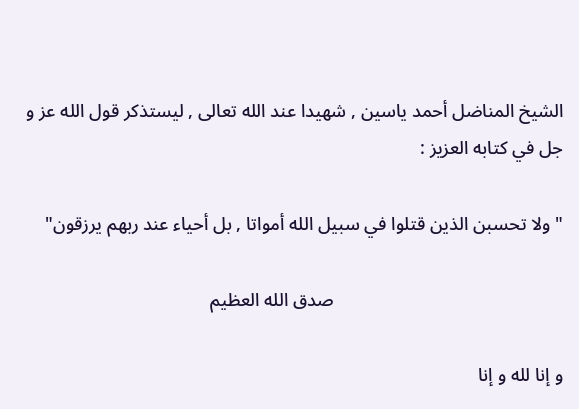الشيخ المناضل أحمد ياسين , شهيدا عند الله تعالى , ليستذكر قول الله عز و جل في كتابه العزيز :

" ولا تحسبن الذين قتلوا في سبيل الله أمواتا , بل أحياء عند ربهم يرزقون"

                                                 صدق الله العظيم

و إنا لله و إنا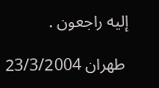إليه راجعون .

 طهران 23/3/2004